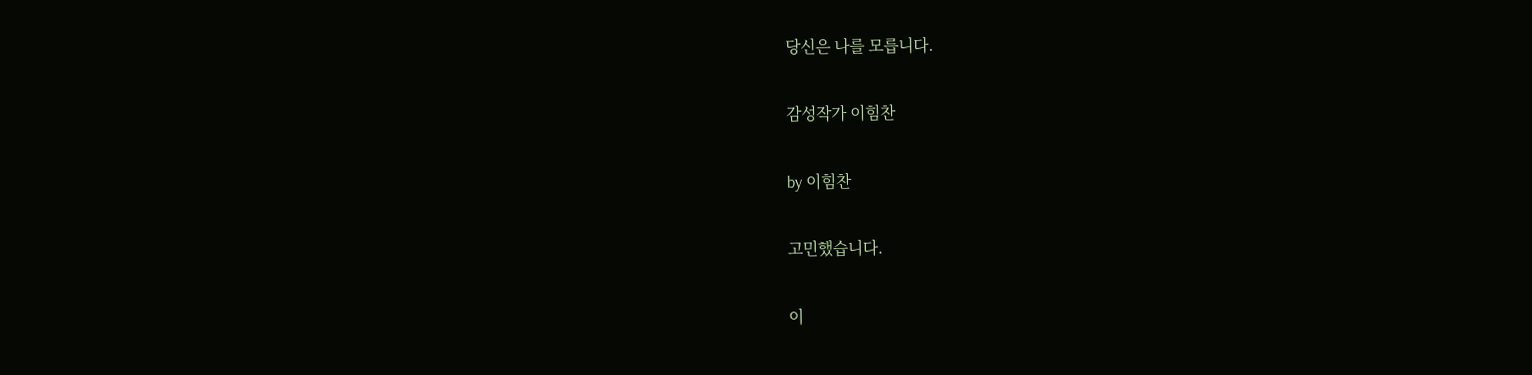당신은 나를 모릅니다.

감성작가 이힘찬

by 이힘찬

고민했습니다.

이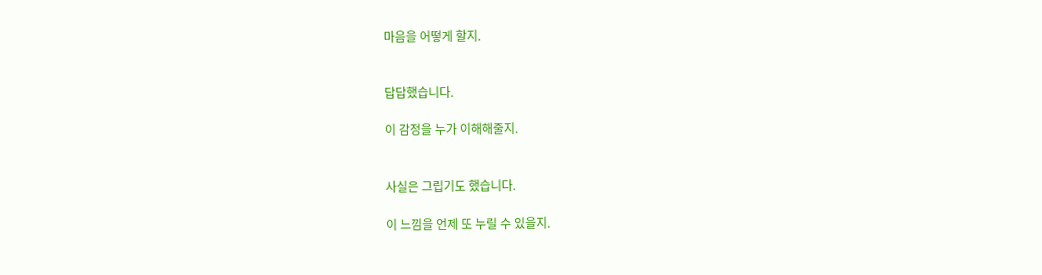마음을 어떻게 할지.


답답했습니다.

이 감정을 누가 이해해줄지.


사실은 그립기도 했습니다.

이 느낌을 언제 또 누릴 수 있을지.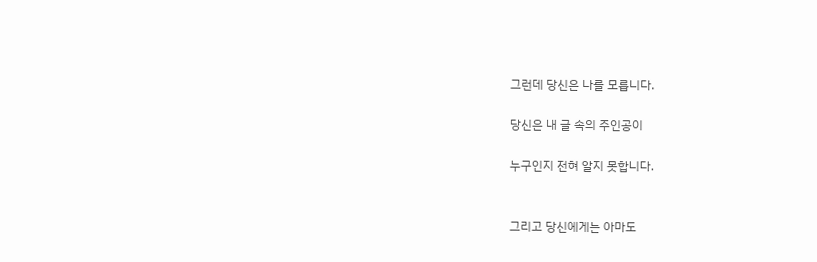그런데 당신은 나를 모릅니다.

당신은 내 글 속의 주인공이

누구인지 전혀 알지 못합니다.


그리고 당신에게는 아마도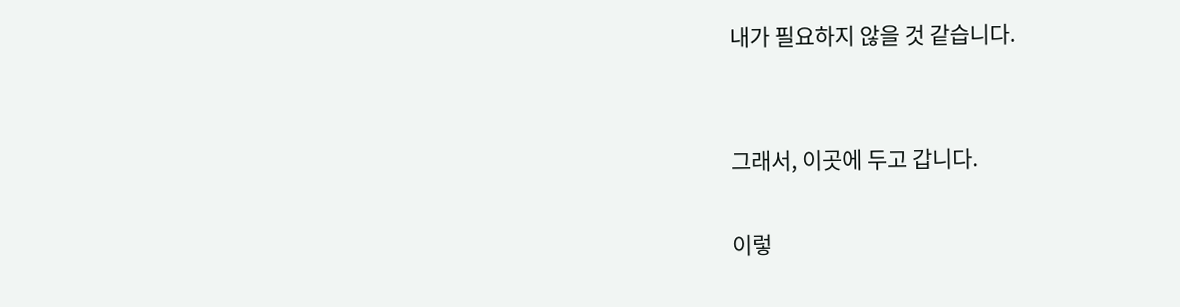내가 필요하지 않을 것 같습니다.


그래서, 이곳에 두고 갑니다.

이렇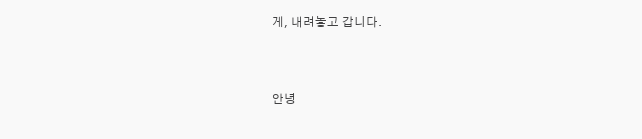게, 내려놓고 갑니다.


안녕